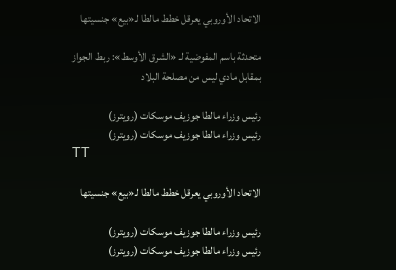الاتحاد الأوروبي يعرقل خطط مالطا لـ«بيع» جنسيتها

متحدثة باسم المفوضية لـ «الشرق الأوسط»: ربط الجواز بمقابل مادي ليس من مصلحة البلاد

رئيس وزراء مالطا جوزيف موسكات (رويترز)
رئيس وزراء مالطا جوزيف موسكات (رويترز)
TT

الاتحاد الأوروبي يعرقل خطط مالطا لـ«بيع» جنسيتها

رئيس وزراء مالطا جوزيف موسكات (رويترز)
رئيس وزراء مالطا جوزيف موسكات (رويترز)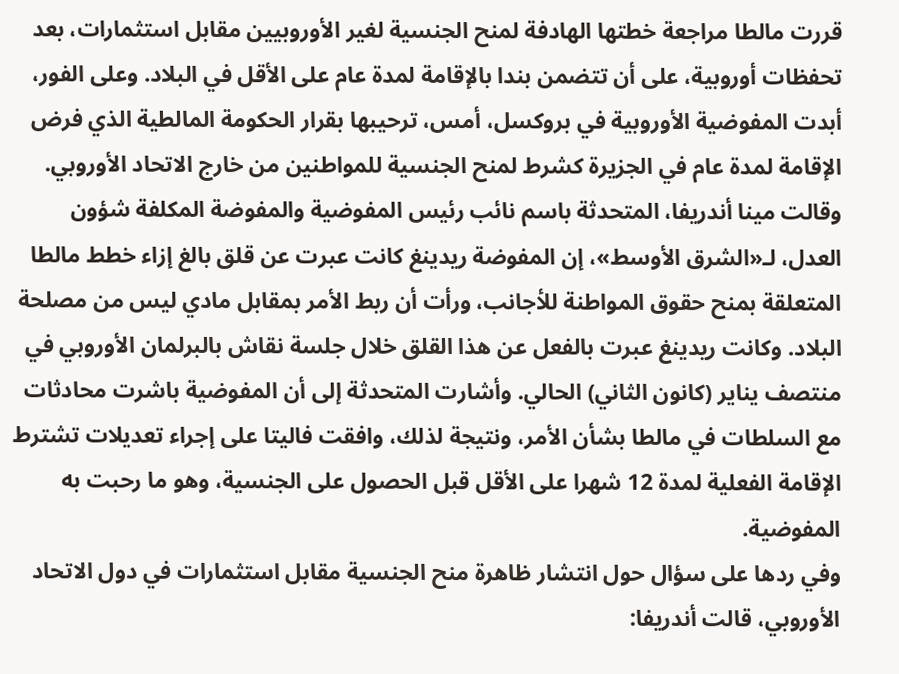قررت مالطا مراجعة خطتها الهادفة لمنح الجنسية لغير الأوروبيين مقابل استثمارات، بعد تحفظات أوروبية، على أن تتضمن بندا بالإقامة لمدة عام على الأقل في البلاد. وعلى الفور، أبدت المفوضية الأوروبية في بروكسل، أمس، ترحيبها بقرار الحكومة المالطية الذي فرض الإقامة لمدة عام في الجزيرة كشرط لمنح الجنسية للمواطنين من خارج الاتحاد الأوروبي.
وقالت مينا أندريفا، المتحدثة باسم نائب رئيس المفوضية والمفوضة المكلفة شؤون العدل، لـ«الشرق الأوسط»، إن المفوضة ريدينغ كانت عبرت عن قلق بالغ إزاء خطط مالطا المتعلقة بمنح حقوق المواطنة للأجانب، ورأت أن ربط الأمر بمقابل مادي ليس من مصلحة البلاد. وكانت ريدينغ عبرت بالفعل عن هذا القلق خلال جلسة نقاش بالبرلمان الأوروبي في منتصف يناير (كانون الثاني) الحالي. وأشارت المتحدثة إلى أن المفوضية باشرت محادثات مع السلطات في مالطا بشأن الأمر، ونتيجة لذلك، وافقت فاليتا على إجراء تعديلات تشترط الإقامة الفعلية لمدة 12 شهرا على الأقل قبل الحصول على الجنسية، وهو ما رحبت به المفوضية.
وفي ردها على سؤال حول انتشار ظاهرة منح الجنسية مقابل استثمارات في دول الاتحاد الأوروبي، قالت أندريفا: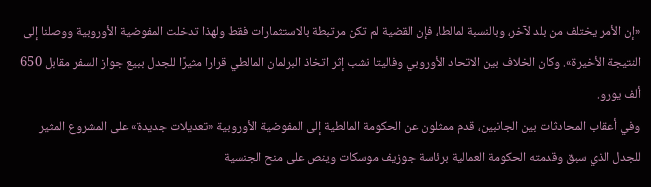«إن الأمر يختلف من بلد لآخر، وبالنسبة لمالطا، فإن القضية لم تكن مرتبطة بالاستثمارات فقط ولهذا تدخلت المفوضية الأوروبية ووصلنا إلى النتيجة الأخيرة». وكان الخلاف بين الاتحاد الأوروبي وفاليتا نشب إثر اتخاذ البرلمان المالطي قرارا مثيرًا للجدل ببيع جواز السفر مقابل 650 ألف يورو.
وفي أعقاب المحادثات بين الجانبين، قدم ممثلون عن الحكومة المالطية إلى المفوضية الأوروبية «تعديلات جديدة» على المشروع المثير للجدل الذي سبق وقدمته الحكومة العمالية برئاسة جوزيف موسكات وينص على منح الجنسية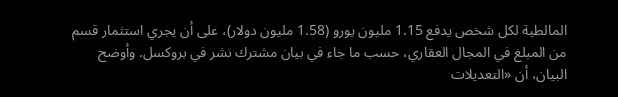المالطية لكل شخص يدفع 1.15 مليون يورو (1.58 مليون دولار)، على أن يجري استثمار قسم من المبلغ في المجال العقاري، حسب ما جاء في بيان مشترك نشر في بروكسل. وأوضح البيان، أن «التعديلات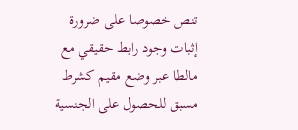تنص خصوصا على ضرورة إثبات وجود رابط حقيقي مع مالطا عبر وضع مقيم كشرط مسبق للحصول على الجنسية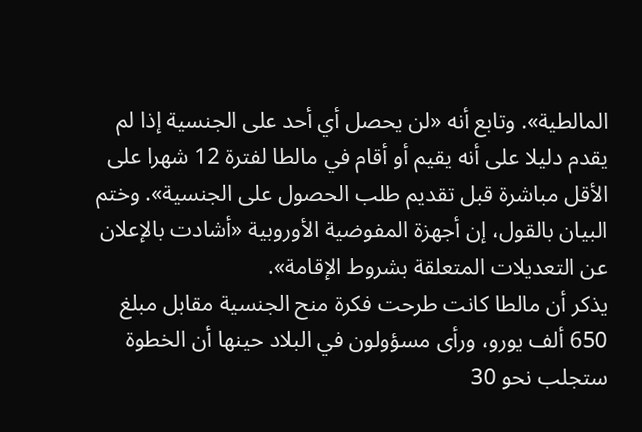المالطية». وتابع أنه «لن يحصل أي أحد على الجنسية إذا لم يقدم دليلا على أنه يقيم أو أقام في مالطا لفترة 12 شهرا على الأقل مباشرة قبل تقديم طلب الحصول على الجنسية». وختم البيان بالقول، إن أجهزة المفوضية الأوروبية «أشادت بالإعلان عن التعديلات المتعلقة بشروط الإقامة».
يذكر أن مالطا كانت طرحت فكرة منح الجنسية مقابل مبلغ 650 ألف يورو، ورأى مسؤولون في البلاد حينها أن الخطوة ستجلب نحو 30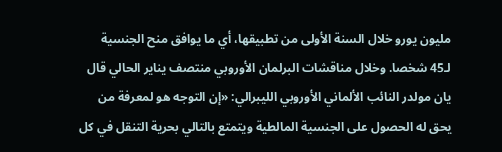مليون يورو خلال السنة الأولى من تطبيقها، أي ما يوافق منح الجنسية لـ45 شخصا. وخلال مناقشات البرلمان الأوروبي منتصف يناير الحالي قال يان مولدر النائب الألماني الأوروبي الليبرالي: «إن التوجه هو لمعرفة من يحق له الحصول على الجنسية المالطية ويتمتع بالتالي بحرية التنقل في كل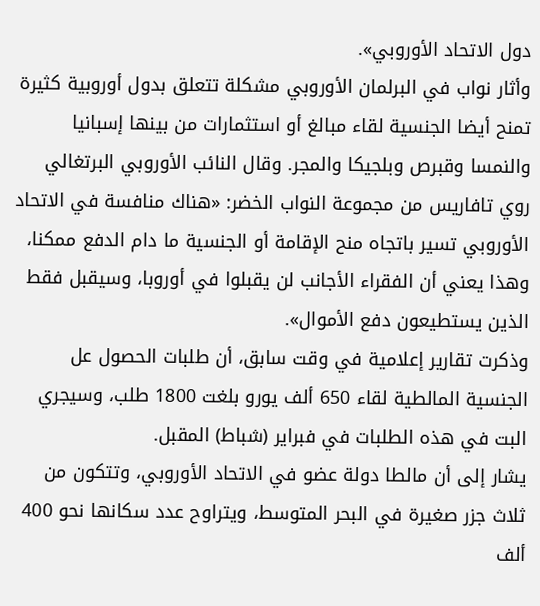دول الاتحاد الأوروبي».
وأثار نواب في البرلمان الأوروبي مشكلة تتعلق بدول أوروبية كثيرة تمنح أيضا الجنسية لقاء مبالغ أو استثمارات من بينها إسبانيا والنمسا وقبرص وبلجيكا والمجر. وقال النائب الأوروبي البرتغالي روي تافاريس من مجموعة النواب الخضر: «هناك منافسة في الاتحاد الأوروبي تسير باتجاه منح الإقامة أو الجنسية ما دام الدفع ممكنا، وهذا يعني أن الفقراء الأجانب لن يقبلوا في أوروبا، وسيقبل فقط الذين يستطيعون دفع الأموال».
وذكرت تقارير إعلامية في وقت سابق، أن طلبات الحصول عل الجنسية المالطية لقاء 650 ألف يورو بلغت 1800 طلب، وسيجري البت في هذه الطلبات في فبراير (شباط) المقبل.
يشار إلى أن مالطا دولة عضو في الاتحاد الأوروبي، وتتكون من ثلاث جزر صغيرة في البحر المتوسط، ويتراوح عدد سكانها نحو 400 ألف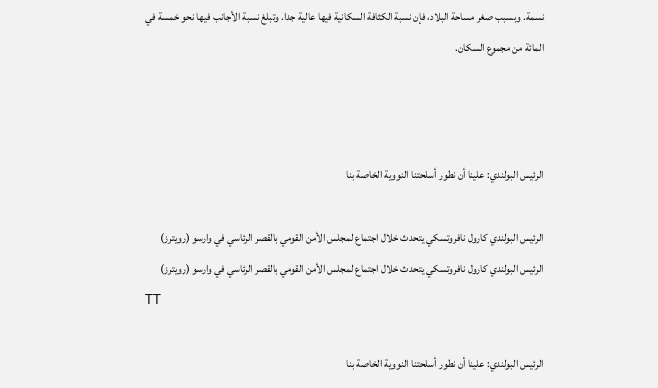نسمة. وبسبب صغر مساحة البلاد، فإن نسبة الكثافة السكانية فيها عالية جدا. وتبلغ نسبة الأجانب فيها نحو خمسة في المائة من مجموع السكان.



الرئيس البولندي: علينا أن نطور أسلحتنا النووية الخاصة بنا

الرئيس البولندي كارول نافروتسكي يتحدث خلال اجتماع لمجلس الأمن القومي بالقصر الرئاسي في وارسو (رويترز)
الرئيس البولندي كارول نافروتسكي يتحدث خلال اجتماع لمجلس الأمن القومي بالقصر الرئاسي في وارسو (رويترز)
TT

الرئيس البولندي: علينا أن نطور أسلحتنا النووية الخاصة بنا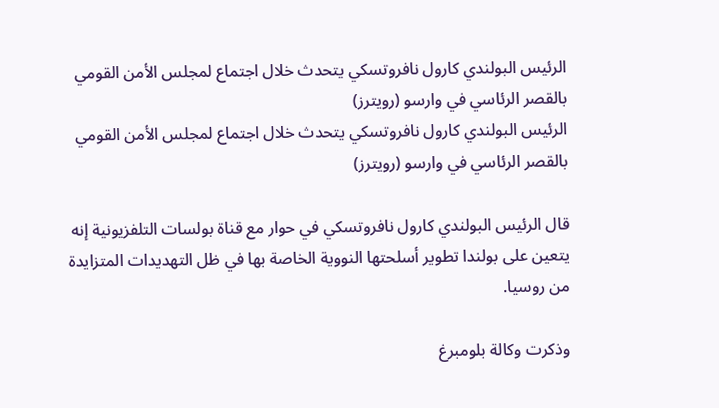الرئيس البولندي كارول نافروتسكي يتحدث خلال اجتماع لمجلس الأمن القومي بالقصر الرئاسي في وارسو (رويترز)
الرئيس البولندي كارول نافروتسكي يتحدث خلال اجتماع لمجلس الأمن القومي بالقصر الرئاسي في وارسو (رويترز)

قال الرئيس البولندي كارول نافروتسكي في حوار مع قناة بولسات التلفزيونية إنه يتعين على بولندا تطوير أسلحتها النووية الخاصة بها في ظل التهديدات المتزايدة من روسيا.

وذكرت وكالة بلومبرغ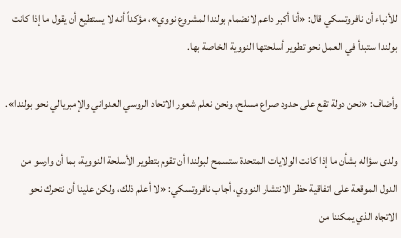للأنباء أن نافروتسكي قال: «أنا أكبر داعم لانضمام بولندا لمشروع نووي»، مؤكداً أنه لا يستطيع أن يقول ما إذا كانت بولندا ستبدأ في العمل نحو تطوير أسلحتها النووية الخاصة بها.

وأضاف: «نحن دولة تقع على حدود صراع مسلح، ونحن نعلم شعور الاتحاد الروسي العدواني والإمبريالي نحو بولندا».

ولدى سؤاله بشأن ما إذا كانت الولايات المتحدة ستسمح لبولندا أن تقوم بتطوير الأسلحة النووية، بما أن وارسو من الدول الموقعة على اتفاقية حظر الانتشار النووي، أجاب نافروتسكي: «لا أعلم ذلك، ولكن علينا أن نتحرك نحو الاتجاه الذي يمكننا من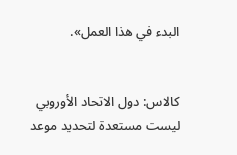البدء في هذا العمل».


كالاس: دول الاتحاد الأوروبي ليست مستعدة لتحديد موعد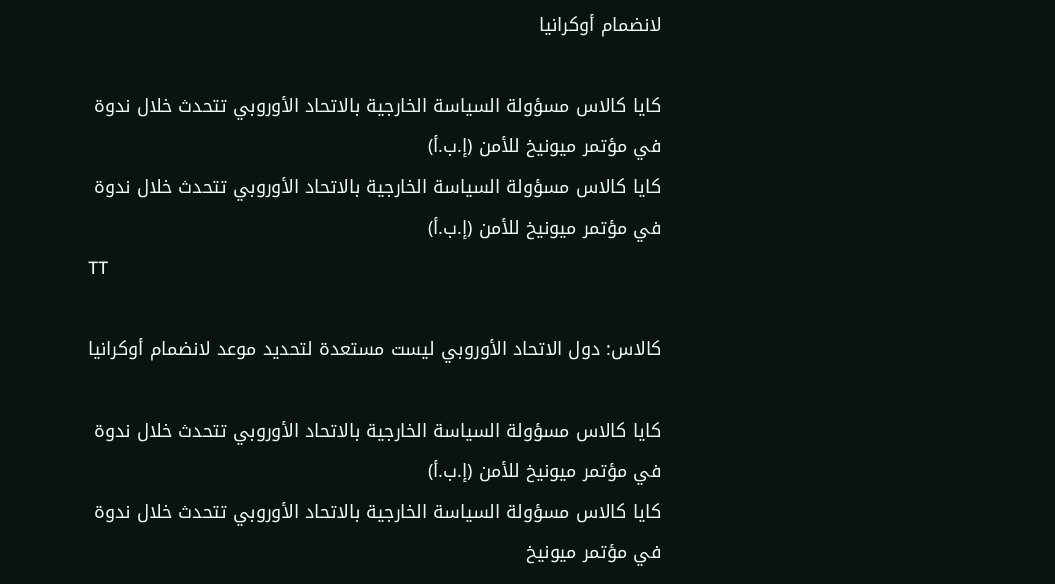لانضمام أوكرانيا

كايا كالاس مسؤولة السياسة الخارجية بالاتحاد الأوروبي تتحدث خلال ندوة في مؤتمر ميونيخ للأمن (إ.ب.أ)
كايا كالاس مسؤولة السياسة الخارجية بالاتحاد الأوروبي تتحدث خلال ندوة في مؤتمر ميونيخ للأمن (إ.ب.أ)
TT

كالاس: دول الاتحاد الأوروبي ليست مستعدة لتحديد موعد لانضمام أوكرانيا

كايا كالاس مسؤولة السياسة الخارجية بالاتحاد الأوروبي تتحدث خلال ندوة في مؤتمر ميونيخ للأمن (إ.ب.أ)
كايا كالاس مسؤولة السياسة الخارجية بالاتحاد الأوروبي تتحدث خلال ندوة في مؤتمر ميونيخ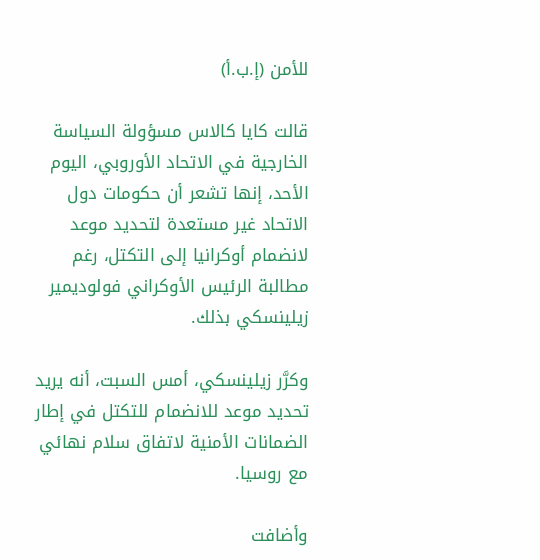للأمن (إ.ب.أ)

قالت كايا كالاس مسؤولة السياسة الخارجية في الاتحاد الأوروبي، اليوم الأحد، إنها تشعر أن حكومات دول الاتحاد غير مستعدة لتحديد موعد لانضمام أوكرانيا إلى التكتل، رغم مطالبة الرئيس الأوكراني فولوديمير زيلينسكي بذلك.

وكرَّر زيلينسكي، أمس السبت، أنه يريد تحديد موعد للانضمام للتكتل في إطار الضمانات الأمنية لاتفاق سلام نهائي مع روسيا.

وأضافت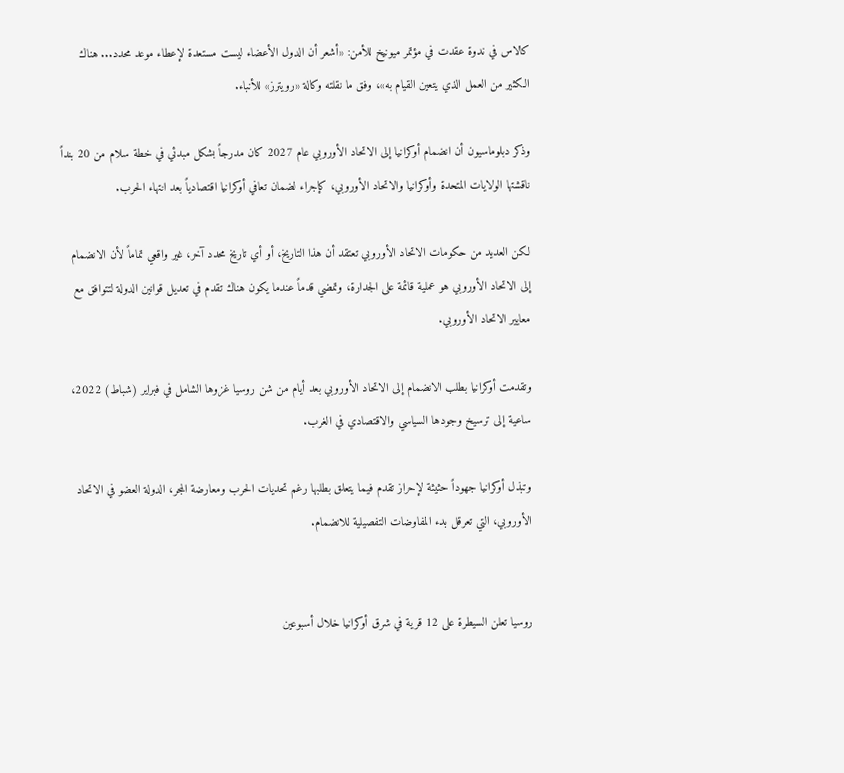كالاس في ندوة عقدت في مؤتمر ميونيخ للأمن: «أشعر أن الدول الأعضاء ليست مستعدة لإعطاء موعد محدد... هناك الكثير من العمل الذي يتعين القيام به»، وفق ما نقلته وكالة «رويترز» للأنباء.

وذكر دبلوماسيون أن انضمام أوكرانيا إلى الاتحاد الأوروبي عام 2027 كان مدرجاً بشكل مبدئي في خطة سلام من 20 بنداً ناقشتها الولايات المتحدة وأوكرانيا والاتحاد الأوروبي، كإجراء لضمان تعافي أوكرانيا اقتصادياً بعد انتهاء الحرب.

لكن العديد من حكومات الاتحاد الأوروبي تعتقد أن هذا التاريخ، أو أي تاريخ محدد آخر، غير واقعي تماماً لأن الانضمام إلى الاتحاد الأوروبي هو عملية قائمة على الجدارة، وتمضي قدماً عندما يكون هناك تقدم في تعديل قوانين الدولة لتتوافق مع معايير الاتحاد الأوروبي.

وتقدمت أوكرانيا بطلب الانضمام إلى الاتحاد الأوروبي بعد أيام من شن روسيا غزوها الشامل في فبراير (شباط) 2022، ساعية إلى ترسيخ وجودها السياسي والاقتصادي في الغرب.

وتبذل أوكرانيا جهوداً حثيثة لإحراز تقدم فيما يتعلق بطلبها رغم تحديات الحرب ومعارضة المجر، الدولة العضو في الاتحاد الأوروبي، التي تعرقل بدء المفاوضات التفصيلية للانضمام.


روسيا تعلن السيطرة على 12 قرية في شرق أوكرانيا خلال أسبوعين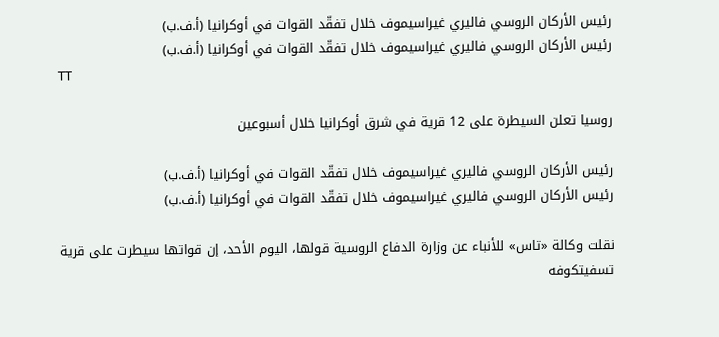رئيس الأركان الروسي فاليري غيراسيموف خلال تفقّد القوات في أوكرانيا (أ.ف.ب)
رئيس الأركان الروسي فاليري غيراسيموف خلال تفقّد القوات في أوكرانيا (أ.ف.ب)
TT

روسيا تعلن السيطرة على 12 قرية في شرق أوكرانيا خلال أسبوعين

رئيس الأركان الروسي فاليري غيراسيموف خلال تفقّد القوات في أوكرانيا (أ.ف.ب)
رئيس الأركان الروسي فاليري غيراسيموف خلال تفقّد القوات في أوكرانيا (أ.ف.ب)

نقلت وكالة «تاس» للأنباء عن وزارة الدفاع الروسية قولها، اليوم الأحد، إن قواتها سيطرت على قرية تسفيتكوفه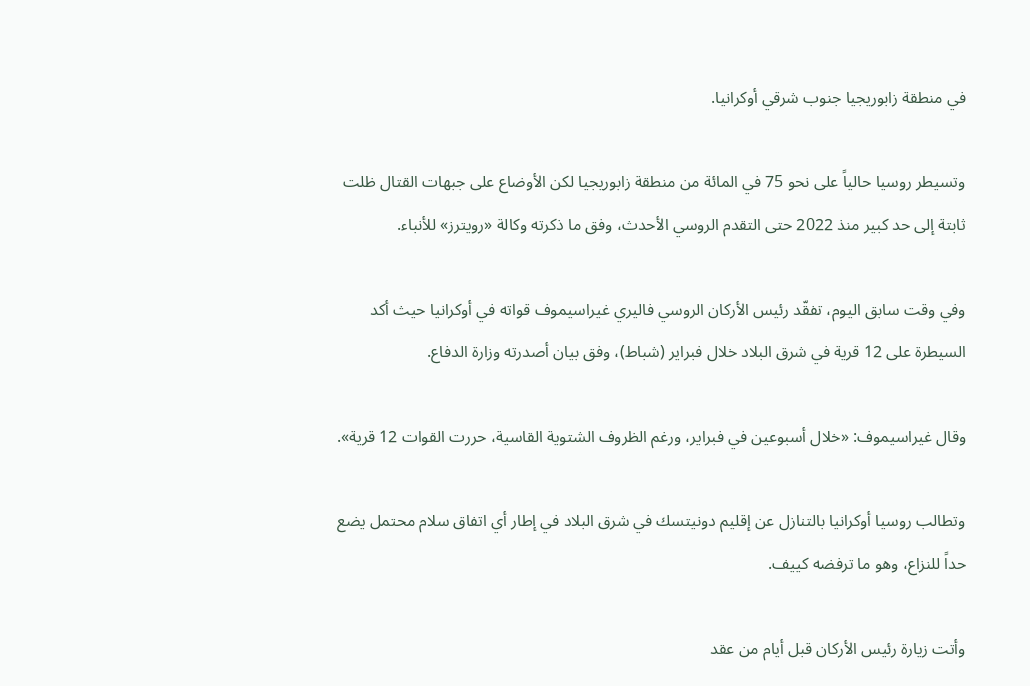في منطقة زابوريجيا جنوب شرقي أوكرانيا.

وتسيطر روسيا حالياً على نحو 75 في المائة من منطقة زابوريجيا لكن الأوضاع على جبهات القتال ظلت ثابتة إلى حد كبير منذ 2022 حتى التقدم الروسي الأحدث، وفق ما ذكرته وكالة «رويترز» للأنباء.

وفي وقت سابق اليوم، تفقّد رئيس الأركان الروسي فاليري غيراسيموف قواته في أوكرانيا حيث أكد السيطرة على 12 قرية في شرق البلاد خلال فبراير (شباط)، وفق بيان أصدرته وزارة الدفاع.

وقال غيراسيموف: «خلال أسبوعين في فبراير، ورغم الظروف الشتوية القاسية، حررت القوات 12 قرية».

وتطالب روسيا أوكرانيا بالتنازل عن إقليم دونيتسك في شرق البلاد في إطار أي اتفاق سلام محتمل يضع حداً للنزاع، وهو ما ترفضه كييف.

وأتت زيارة رئيس الأركان قبل أيام من عقد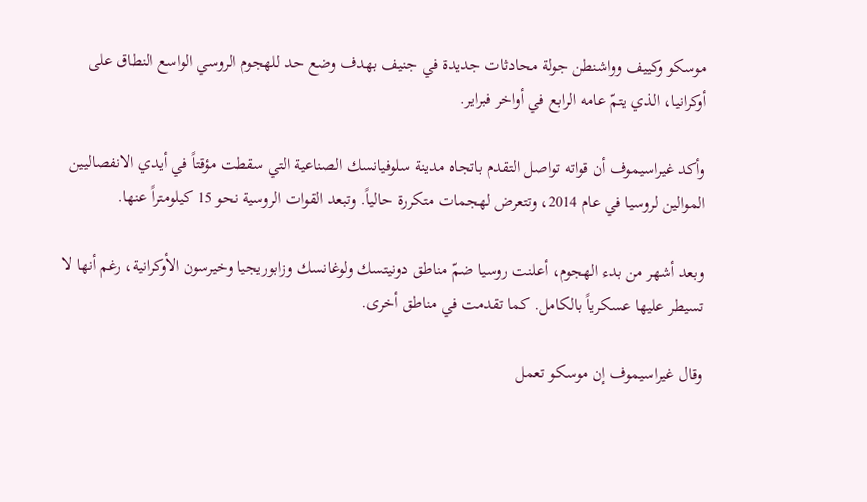موسكو وكييف وواشنطن جولة محادثات جديدة في جنيف بهدف وضع حد للهجوم الروسي الواسع النطاق على أوكرانيا، الذي يتمّ عامه الرابع في أواخر فبراير.

وأكد غيراسيموف أن قواته تواصل التقدم باتجاه مدينة سلوفيانسك الصناعية التي سقطت مؤقتاً في أيدي الانفصاليين الموالين لروسيا في عام 2014، وتتعرض لهجمات متكررة حالياً. وتبعد القوات الروسية نحو 15 كيلومتراً عنها.

وبعد أشهر من بدء الهجوم، أعلنت روسيا ضمّ مناطق دونيتسك ولوغانسك وزابوريجيا وخيرسون الأوكرانية، رغم أنها لا تسيطر عليها عسكرياً بالكامل. كما تقدمت في مناطق أخرى.

وقال غيراسيموف إن موسكو تعمل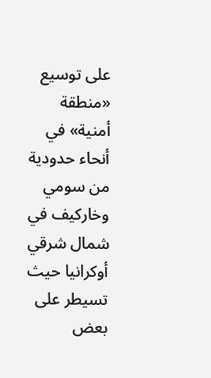على توسيع «منطقة أمنية» في أنحاء حدودية من سومي وخاركيف في شمال شرقي أوكرانيا حيث تسيطر على بعض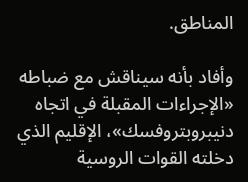المناطق.

وأفاد بأنه سيناقش مع ضباطه «الإجراءات المقبلة في اتجاه دنيبروبتروفسك»، الإقليم الذي دخلته القوات الروسية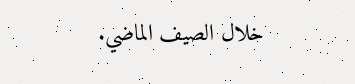خلال الصيف الماضي.